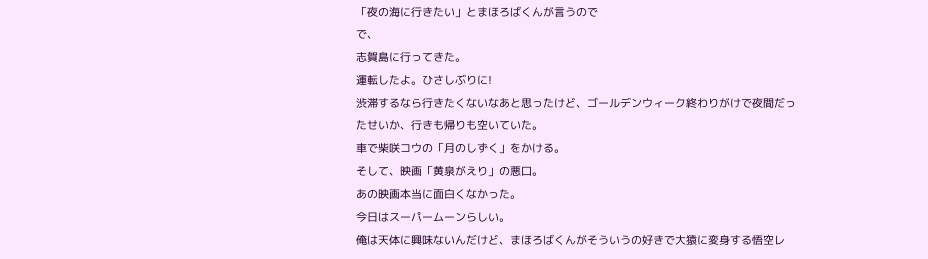「夜の海に行きたい」とまほろばくんが言うので
で、
志賀島に行ってきた。
運転したよ。ひさしぶりに!
渋滞するなら行きたくないなあと思ったけど、ゴールデンウィーク終わりがけで夜間だったせいか、行きも帰りも空いていた。
車で柴咲コウの「月のしずく」をかける。
そして、映画「黄泉がえり」の悪口。
あの映画本当に面白くなかった。
今日はスーパームーンらしい。
俺は天体に興味ないんだけど、まほろばくんがそういうの好きで大猿に変身する悟空レ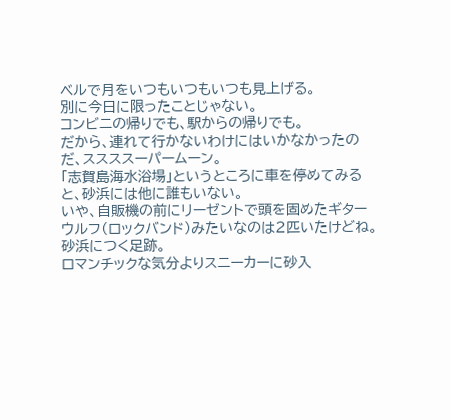ベルで月をいつもいつもいつも見上げる。
別に今日に限ったことじゃない。
コンビニの帰りでも、駅からの帰りでも。
だから、連れて行かないわけにはいかなかったのだ、ススススーパームーン。
「志賀島海水浴場」というところに車を停めてみると、砂浜には他に誰もいない。
いや、自販機の前にリーゼントで頭を固めたギターウルフ(ロックバンド)みたいなのは2匹いたけどね。
砂浜につく足跡。
ロマンチックな気分よりスニーカーに砂入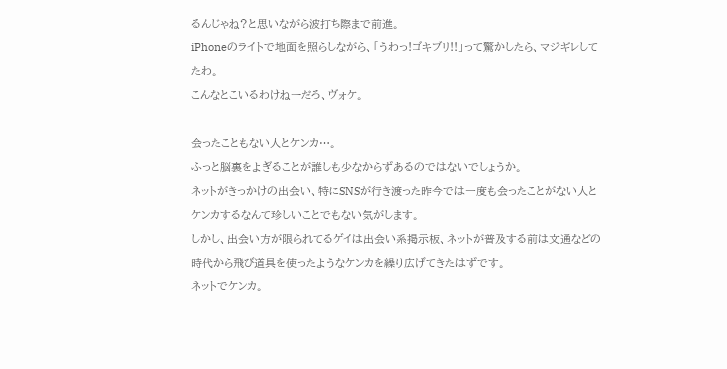るんじゃね?と思いながら波打ち際まで前進。
iPhoneのライトで地面を照らしながら、「うわっ!ゴキブリ!!」って驚かしたら、マジギレしてたわ。
こんなとこいるわけねーだろ、ヴォケ。

会ったこともない人とケンカ…。
ふっと脳裏をよぎることが誰しも少なからずあるのではないでしょうか。
ネットがきっかけの出会い、特にSNSが行き渡った昨今では一度も会ったことがない人とケンカするなんて珍しいことでもない気がします。
しかし、出会い方が限られてるゲイは出会い系掲示板、ネットが普及する前は文通などの時代から飛び道具を使ったようなケンカを繰り広げてきたはずです。
ネットでケンカ。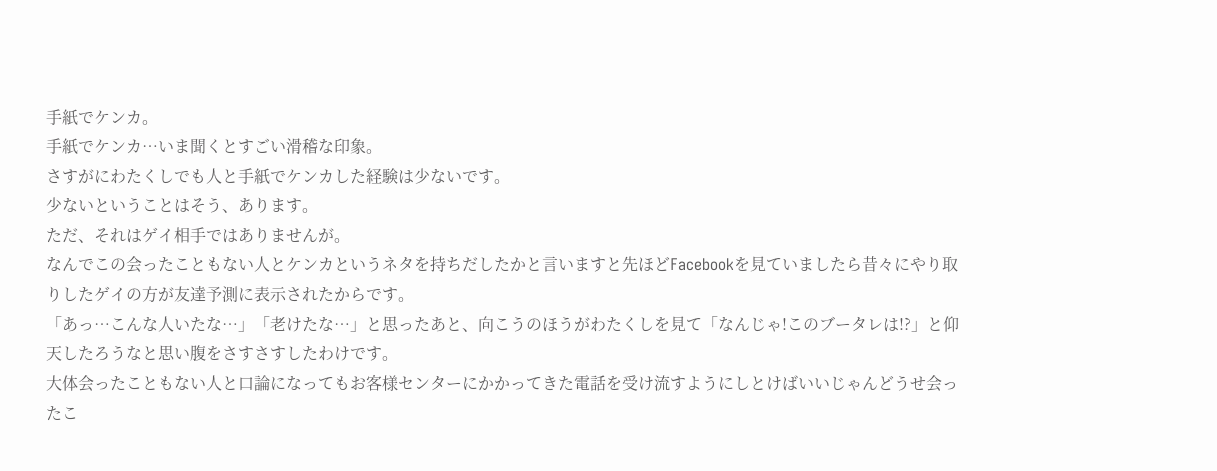手紙でケンカ。
手紙でケンカ…いま聞くとすごい滑稽な印象。
さすがにわたくしでも人と手紙でケンカした経験は少ないです。
少ないということはそう、あります。
ただ、それはゲイ相手ではありませんが。
なんでこの会ったこともない人とケンカというネタを持ちだしたかと言いますと先ほどFacebookを見ていましたら昔々にやり取りしたゲイの方が友達予測に表示されたからです。
「あっ…こんな人いたな…」「老けたな…」と思ったあと、向こうのほうがわたくしを見て「なんじゃ!このブータレは!?」と仰天したろうなと思い腹をさすさすしたわけです。
大体会ったこともない人と口論になってもお客様センターにかかってきた電話を受け流すようにしとけばいいじゃんどうせ会ったこ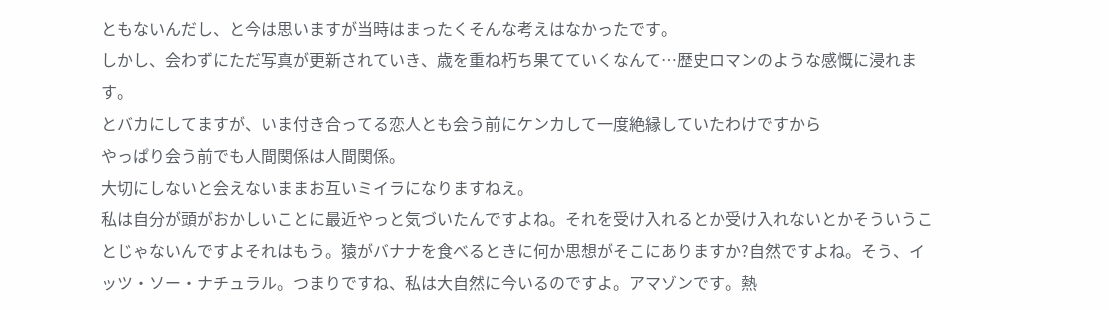ともないんだし、と今は思いますが当時はまったくそんな考えはなかったです。
しかし、会わずにただ写真が更新されていき、歳を重ね朽ち果てていくなんて…歴史ロマンのような感慨に浸れます。
とバカにしてますが、いま付き合ってる恋人とも会う前にケンカして一度絶縁していたわけですから
やっぱり会う前でも人間関係は人間関係。
大切にしないと会えないままお互いミイラになりますねえ。
私は自分が頭がおかしいことに最近やっと気づいたんですよね。それを受け入れるとか受け入れないとかそういうことじゃないんですよそれはもう。猿がバナナを食べるときに何か思想がそこにありますか?自然ですよね。そう、イッツ・ソー・ナチュラル。つまりですね、私は大自然に今いるのですよ。アマゾンです。熱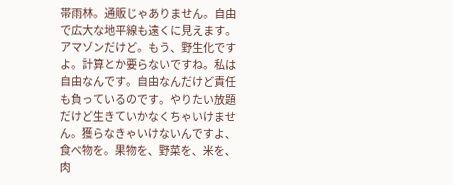帯雨林。通販じゃありません。自由で広大な地平線も遠くに見えます。アマゾンだけど。もう、野生化ですよ。計算とか要らないですね。私は自由なんです。自由なんだけど責任も負っているのです。やりたい放題だけど生きていかなくちゃいけません。獲らなきゃいけないんですよ、食べ物を。果物を、野菜を、米を、肉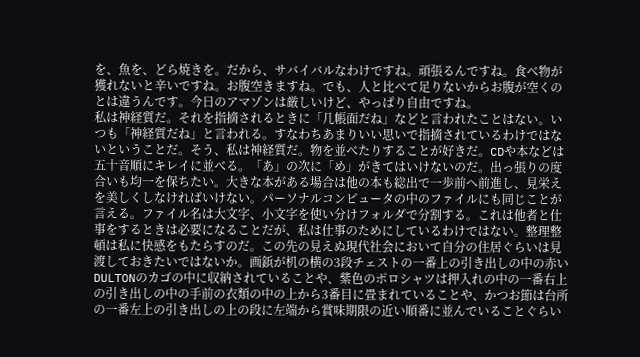を、魚を、どら焼きを。だから、サバイバルなわけですね。頑張るんですね。食べ物が獲れないと辛いですね。お腹空きますね。でも、人と比べて足りないからお腹が空くのとは違うんです。今日のアマゾンは厳しいけど、やっぱり自由ですね。
私は神経質だ。それを指摘されるときに「几帳面だね」などと言われたことはない。いつも「神経質だね」と言われる。すなわちあまりいい思いで指摘されているわけではないということだ。そう、私は神経質だ。物を並べたりすることが好きだ。CDや本などは五十音順にキレイに並べる。「あ」の次に「め」がきてはいけないのだ。出っ張りの度合いも均一を保ちたい。大きな本がある場合は他の本も総出で一歩前へ前進し、見栄えを美しくしなければいけない。パーソナルコンピュータの中のファイルにも同じことが言える。ファイル名は大文字、小文字を使い分けフォルダで分割する。これは他者と仕事をするときは必要になることだが、私は仕事のためにしているわけではない。整理整頓は私に快感をもたらすのだ。この先の見えぬ現代社会において自分の住居ぐらいは見渡しておきたいではないか。画鋲が机の横の3段チェストの一番上の引き出しの中の赤いDULTONのカゴの中に収納されていることや、紫色のポロシャツは押入れの中の一番右上の引き出しの中の手前の衣類の中の上から3番目に畳まれていることや、かつお節は台所の一番左上の引き出しの上の段に左端から賞味期限の近い順番に並んでいることぐらい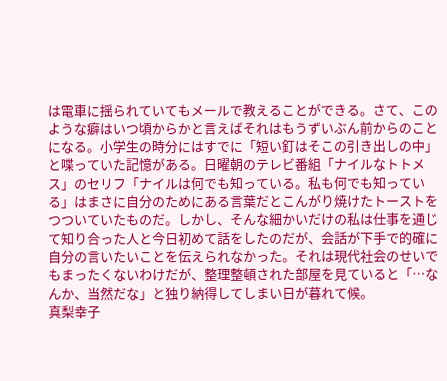は電車に揺られていてもメールで教えることができる。さて、このような癖はいつ頃からかと言えばそれはもうずいぶん前からのことになる。小学生の時分にはすでに「短い釘はそこの引き出しの中」と喋っていた記憶がある。日曜朝のテレビ番組「ナイルなトトメス」のセリフ「ナイルは何でも知っている。私も何でも知っている」はまさに自分のためにある言葉だとこんがり焼けたトーストをつついていたものだ。しかし、そんな細かいだけの私は仕事を通じて知り合った人と今日初めて話をしたのだが、会話が下手で的確に自分の言いたいことを伝えられなかった。それは現代社会のせいでもまったくないわけだが、整理整頓された部屋を見ていると「…なんか、当然だな」と独り納得してしまい日が暮れて候。
真梨幸子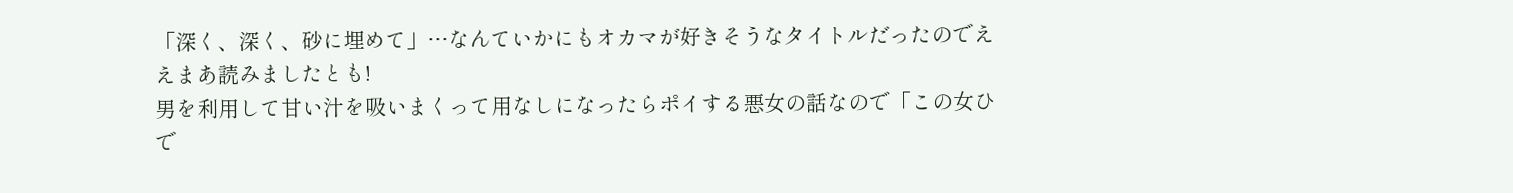「深く、深く、砂に埋めて」…なんていかにもオカマが好きそうなタイトルだったのでええまあ読みましたとも!
男を利用して甘い汁を吸いまくって用なしになったらポイする悪女の話なので「この女ひで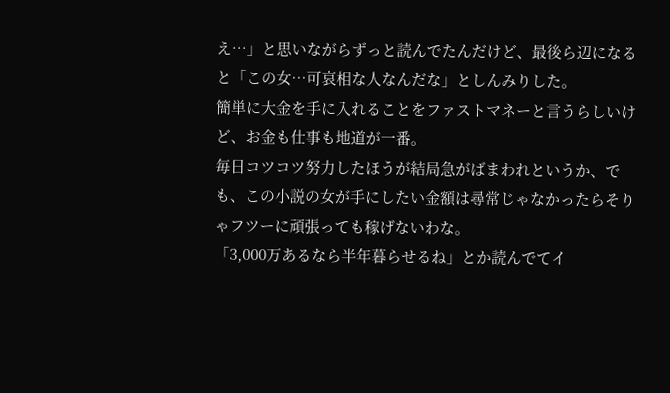え…」と思いながらずっと読んでたんだけど、最後ら辺になると「この女…可哀相な人なんだな」としんみりした。
簡単に大金を手に入れることをファストマネーと言うらしいけど、お金も仕事も地道が一番。
毎日コツコツ努力したほうが結局急がばまわれというか、でも、この小説の女が手にしたい金額は尋常じゃなかったらそりゃフツーに頑張っても稼げないわな。
「3,000万あるなら半年暮らせるね」とか読んでてイ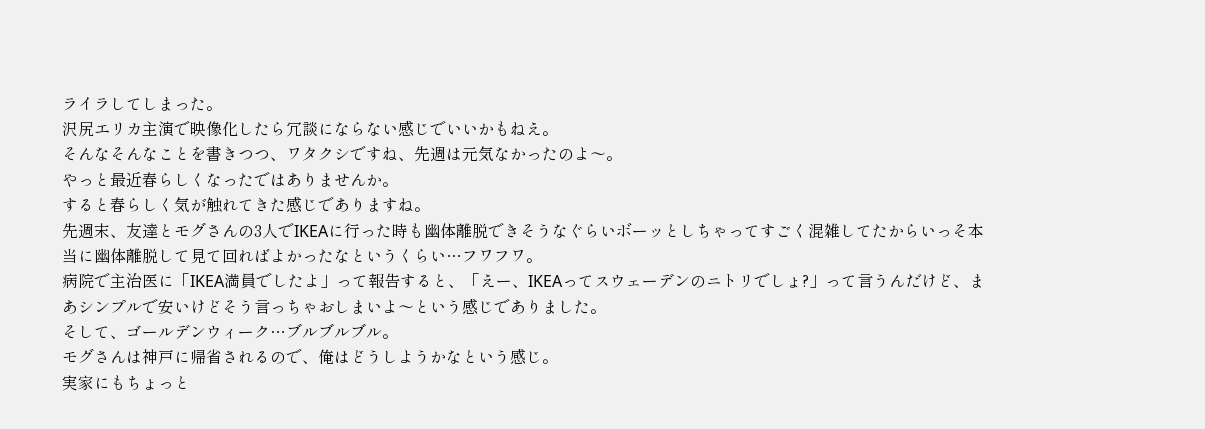ライラしてしまった。
沢尻エリカ主演で映像化したら冗談にならない感じでいいかもねえ。
そんなそんなことを書きつつ、ワタクシですね、先週は元気なかったのよ〜。
やっと最近春らしくなったではありませんか。
すると春らしく気が触れてきた感じでありますね。
先週末、友達とモグさんの3人でIKEAに行った時も幽体離脱できそうなぐらいボーッとしちゃってすごく混雑してたからいっそ本当に幽体離脱して見て回ればよかったなというくらい…フワフワ。
病院で主治医に「IKEA満員でしたよ」って報告すると、「えー、IKEAってスウェーデンのニトリでしょ?」って言うんだけど、まあシンプルで安いけどそう言っちゃおしまいよ〜という感じでありました。
そして、ゴールデンウィーク…ブルブルブル。
モグさんは神戸に帰省されるので、俺はどうしようかなという感じ。
実家にもちょっと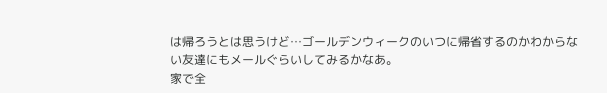は帰ろうとは思うけど…ゴールデンウィークのいつに帰省するのかわからない友達にもメールぐらいしてみるかなあ。
家で全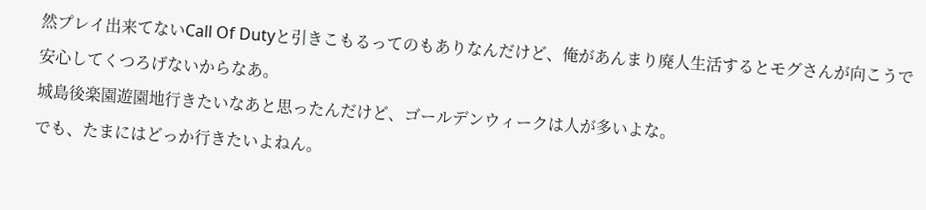然プレイ出来てないCall Of Dutyと引きこもるってのもありなんだけど、俺があんまり廃人生活するとモグさんが向こうで安心してくつろげないからなあ。
城島後楽園遊園地行きたいなあと思ったんだけど、ゴールデンウィークは人が多いよな。
でも、たまにはどっか行きたいよねん。